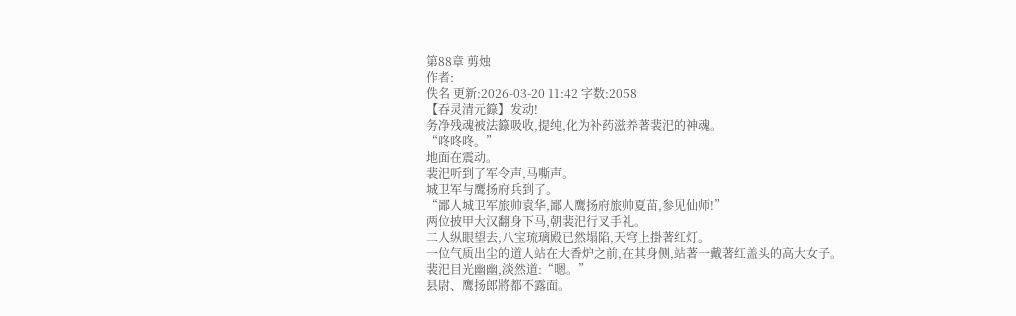第88章 剪烛
作者:
佚名 更新:2026-03-20 11:42 字数:2058
【吞灵清元籙】发动!
务净残魂被法籙吸收,提纯,化为补药滋养著裴汜的神魂。
“咚咚咚。”
地面在震动。
裴汜听到了军令声,马嘶声。
城卫军与鹰扬府兵到了。
“鄙人城卫军旅帅袁华,鄙人鹰扬府旅帅夏苗,参见仙师!”
两位披甲大汉翻身下马,朝裴汜行叉手礼。
二人纵眼望去,八宝琉璃殿已然塌陷,天穹上掛著红灯。
一位气质出尘的道人站在大香炉之前,在其身侧,站著一戴著红盖头的高大女子。
裴汜目光幽幽,淡然道:“嗯。”
县尉、鹰扬郎將都不露面。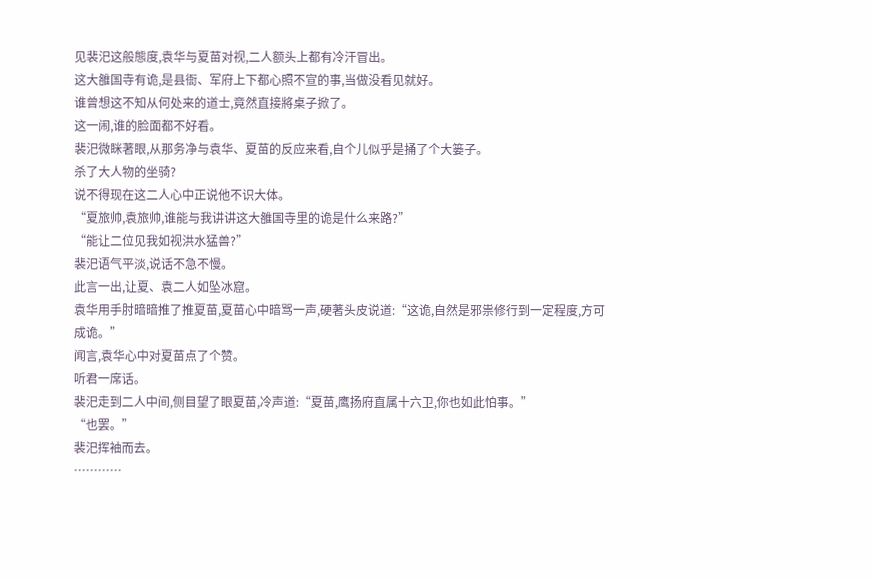见裴汜这般態度,袁华与夏苗对视,二人额头上都有冷汗冒出。
这大雒国寺有诡,是县衙、军府上下都心照不宣的事,当做没看见就好。
谁曾想这不知从何处来的道士,竟然直接將桌子掀了。
这一闹,谁的脸面都不好看。
裴汜微眯著眼,从那务净与袁华、夏苗的反应来看,自个儿似乎是捅了个大篓子。
杀了大人物的坐骑?
说不得现在这二人心中正说他不识大体。
“夏旅帅,袁旅帅,谁能与我讲讲这大雒国寺里的诡是什么来路?”
“能让二位见我如视洪水猛兽?”
裴汜语气平淡,说话不急不慢。
此言一出,让夏、袁二人如坠冰窟。
袁华用手肘暗暗推了推夏苗,夏苗心中暗骂一声,硬著头皮说道:“这诡,自然是邪祟修行到一定程度,方可成诡。”
闻言,袁华心中对夏苗点了个赞。
听君一席话。
裴汜走到二人中间,侧目望了眼夏苗,冷声道:“夏苗,鹰扬府直属十六卫,你也如此怕事。”
“也罢。”
裴汜挥袖而去。
…………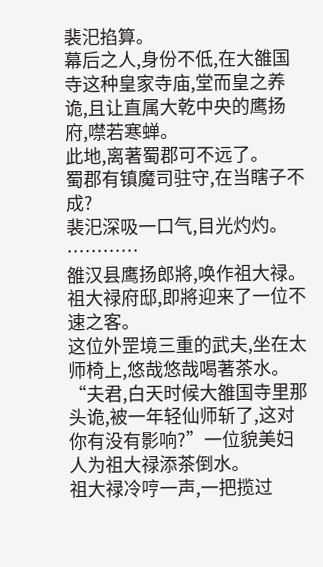裴汜掐算。
幕后之人,身份不低,在大雒国寺这种皇家寺庙,堂而皇之养诡,且让直属大乾中央的鹰扬府,噤若寒蝉。
此地,离著蜀郡可不远了。
蜀郡有镇魔司驻守,在当瞎子不成?
裴汜深吸一口气,目光灼灼。
…………
雒汉县鹰扬郎將,唤作祖大禄。
祖大禄府邸,即將迎来了一位不速之客。
这位外罡境三重的武夫,坐在太师椅上,悠哉悠哉喝著茶水。
“夫君,白天时候大雒国寺里那头诡,被一年轻仙师斩了,这对你有没有影响?”一位貌美妇人为祖大禄添茶倒水。
祖大禄冷哼一声,一把揽过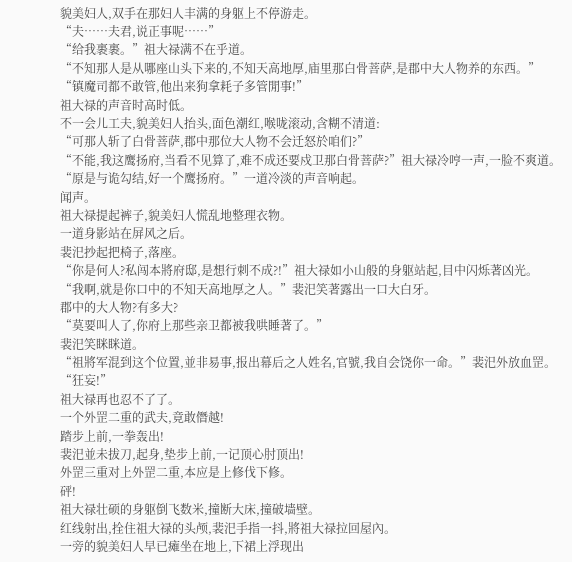貌美妇人,双手在那妇人丰满的身躯上不停游走。
“夫……夫君,说正事呢……”
“给我裹裹。”祖大禄满不在乎道。
“不知那人是从哪座山头下来的,不知天高地厚,庙里那白骨菩萨,是郡中大人物养的东西。”
“镇魔司都不敢管,他出来狗拿耗子多管閒事!”
祖大禄的声音时高时低。
不一会儿工夫,貌美妇人抬头,面色潮红,喉咙滚动,含糊不清道:
“可那人斩了白骨菩萨,郡中那位大人物不会迁怒於咱们?”
“不能,我这鹰扬府,当看不见算了,难不成还要戍卫那白骨菩萨?”祖大禄冷哼一声,一脸不爽道。
“原是与诡勾结,好一个鹰扬府。”一道冷淡的声音响起。
闻声。
祖大禄提起裤子,貌美妇人慌乱地整理衣物。
一道身影站在屏风之后。
裴汜抄起把椅子,落座。
“你是何人?私闯本將府邸,是想行刺不成?!”祖大禄如小山般的身躯站起,目中闪烁著凶光。
“我啊,就是你口中的不知天高地厚之人。”裴汜笑著露出一口大白牙。
郡中的大人物?有多大?
“莫要叫人了,你府上那些亲卫都被我哄睡著了。”
裴汜笑眯眯道。
“祖將军混到这个位置,並非易事,报出幕后之人姓名,官號,我自会饶你一命。”裴汜外放血罡。
“狂妄!”
祖大禄再也忍不了了。
一个外罡二重的武夫,竟敢僭越!
踏步上前,一拳轰出!
裴汜並未拔刀,起身,垫步上前,一记顶心肘顶出!
外罡三重对上外罡二重,本应是上修伐下修。
砰!
祖大禄壮硕的身躯倒飞数米,撞断大床,撞破墙壁。
红线射出,拴住祖大禄的头颅,裴汜手指一抖,將祖大禄拉回屋內。
一旁的貌美妇人早已瘫坐在地上,下裙上浮现出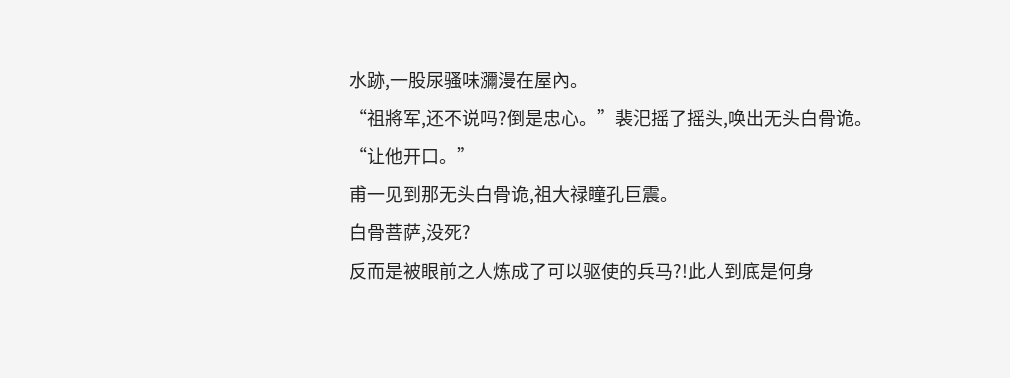水跡,一股尿骚味瀰漫在屋內。
“祖將军,还不说吗?倒是忠心。”裴汜摇了摇头,唤出无头白骨诡。
“让他开口。”
甫一见到那无头白骨诡,祖大禄瞳孔巨震。
白骨菩萨,没死?
反而是被眼前之人炼成了可以驱使的兵马?!此人到底是何身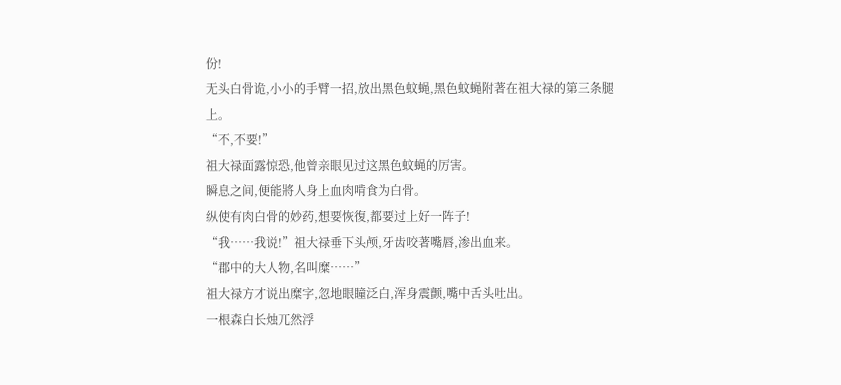份!
无头白骨诡,小小的手臂一招,放出黑色蚊蝇,黑色蚊蝇附著在祖大禄的第三条腿上。
“不,不要!”
祖大禄面露惊恐,他曾亲眼见过这黑色蚊蝇的厉害。
瞬息之间,便能將人身上血肉啃食为白骨。
纵使有肉白骨的妙药,想要恢復,都要过上好一阵子!
“我……我说!”祖大禄垂下头颅,牙齿咬著嘴唇,渗出血来。
“郡中的大人物,名叫糜……”
祖大禄方才说出糜字,忽地眼瞳泛白,浑身震颤,嘴中舌头吐出。
一根森白长烛兀然浮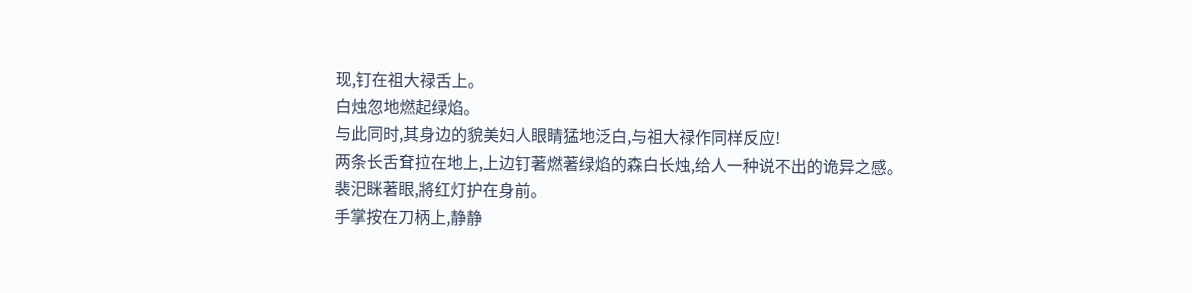现,钉在祖大禄舌上。
白烛忽地燃起绿焰。
与此同时,其身边的貌美妇人眼睛猛地泛白,与祖大禄作同样反应!
两条长舌耷拉在地上,上边钉著燃著绿焰的森白长烛,给人一种说不出的诡异之感。
裴汜眯著眼,將红灯护在身前。
手掌按在刀柄上,静静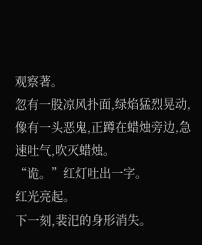观察著。
忽有一股凉风扑面,绿焰猛烈晃动,像有一头恶鬼,正蹲在蜡烛旁边,急速吐气,吹灭蜡烛。
“诡。”红灯吐出一字。
红光亮起。
下一刻,裴汜的身形消失。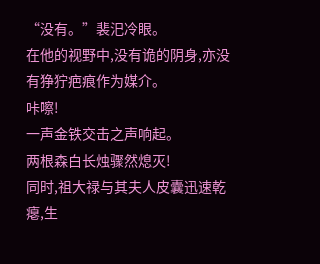“没有。”裴汜冷眼。
在他的视野中,没有诡的阴身,亦没有狰狞疤痕作为媒介。
咔嚓!
一声金铁交击之声响起。
两根森白长烛骤然熄灭!
同时,祖大禄与其夫人皮囊迅速乾瘪,生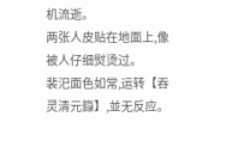机流逝。
两张人皮贴在地面上,像被人仔细熨烫过。
裴汜面色如常,运转【吞灵清元籙】,並无反应。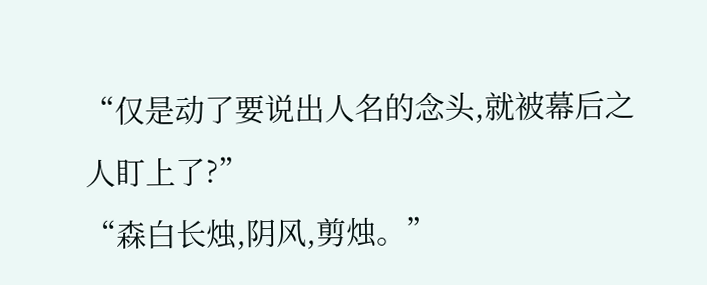“仅是动了要说出人名的念头,就被幕后之人盯上了?”
“森白长烛,阴风,剪烛。”